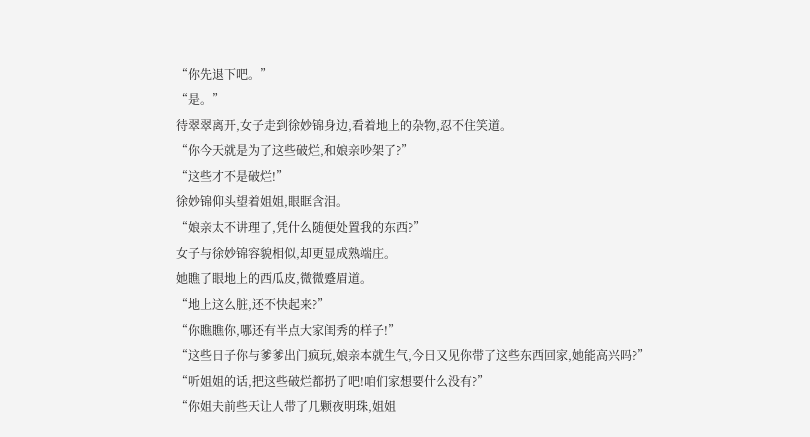“你先退下吧。”
“是。”
待翠翠离开,女子走到徐妙锦身边,看着地上的杂物,忍不住笑道。
“你今天就是为了这些破烂,和娘亲吵架了?”
“这些才不是破烂!”
徐妙锦仰头望着姐姐,眼眶含泪。
“娘亲太不讲理了,凭什么随便处置我的东西?”
女子与徐妙锦容貌相似,却更显成熟端庄。
她瞧了眼地上的西瓜皮,微微蹙眉道。
“地上这么脏,还不快起来?”
“你瞧瞧你,哪还有半点大家闺秀的样子!”
“这些日子你与爹爹出门疯玩,娘亲本就生气,今日又见你带了这些东西回家,她能高兴吗?”
“听姐姐的话,把这些破烂都扔了吧!咱们家想要什么没有?”
“你姐夫前些天让人带了几颗夜明珠,姐姐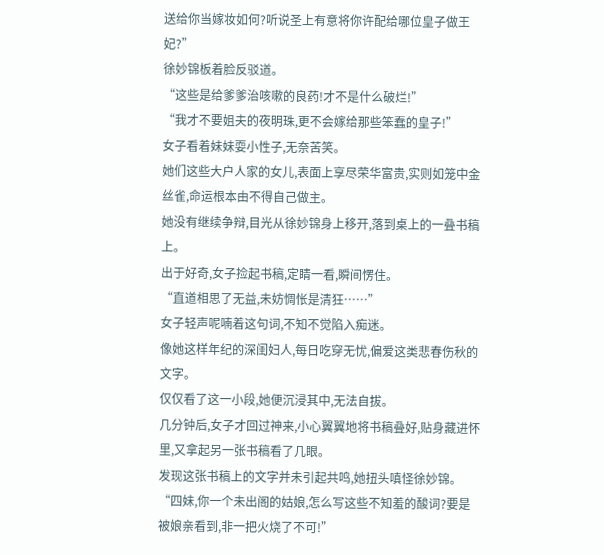送给你当嫁妆如何?听说圣上有意将你许配给哪位皇子做王妃?”
徐妙锦板着脸反驳道。
“这些是给爹爹治咳嗽的良药!才不是什么破烂!”
“我才不要姐夫的夜明珠,更不会嫁给那些笨蠢的皇子!”
女子看着妹妹耍小性子,无奈苦笑。
她们这些大户人家的女儿,表面上享尽荣华富贵,实则如笼中金丝雀,命运根本由不得自己做主。
她没有继续争辩,目光从徐妙锦身上移开,落到桌上的一叠书稿上。
出于好奇,女子捡起书稿,定睛一看,瞬间愣住。
“直道相思了无益,未妨惆怅是清狂……”
女子轻声呢喃着这句词,不知不觉陷入痴迷。
像她这样年纪的深闺妇人,每日吃穿无忧,偏爱这类悲春伤秋的文字。
仅仅看了这一小段,她便沉浸其中,无法自拔。
几分钟后,女子才回过神来,小心翼翼地将书稿叠好,贴身藏进怀里,又拿起另一张书稿看了几眼。
发现这张书稿上的文字并未引起共鸣,她扭头嗔怪徐妙锦。
“四妹,你一个未出阁的姑娘,怎么写这些不知羞的酸词?要是被娘亲看到,非一把火烧了不可!”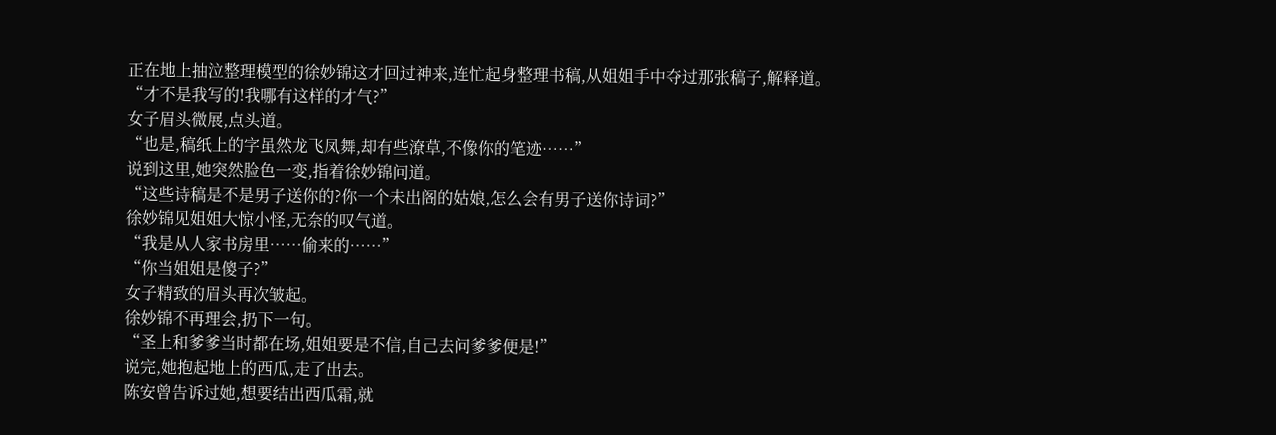正在地上抽泣整理模型的徐妙锦这才回过神来,连忙起身整理书稿,从姐姐手中夺过那张稿子,解释道。
“才不是我写的!我哪有这样的才气?”
女子眉头微展,点头道。
“也是,稿纸上的字虽然龙飞凤舞,却有些潦草,不像你的笔迹……”
说到这里,她突然脸色一变,指着徐妙锦问道。
“这些诗稿是不是男子送你的?你一个未出阁的姑娘,怎么会有男子送你诗词?”
徐妙锦见姐姐大惊小怪,无奈的叹气道。
“我是从人家书房里……偷来的……”
“你当姐姐是傻子?”
女子精致的眉头再次皱起。
徐妙锦不再理会,扔下一句。
“圣上和爹爹当时都在场,姐姐要是不信,自己去问爹爹便是!”
说完,她抱起地上的西瓜,走了出去。
陈安曾告诉过她,想要结出西瓜霜,就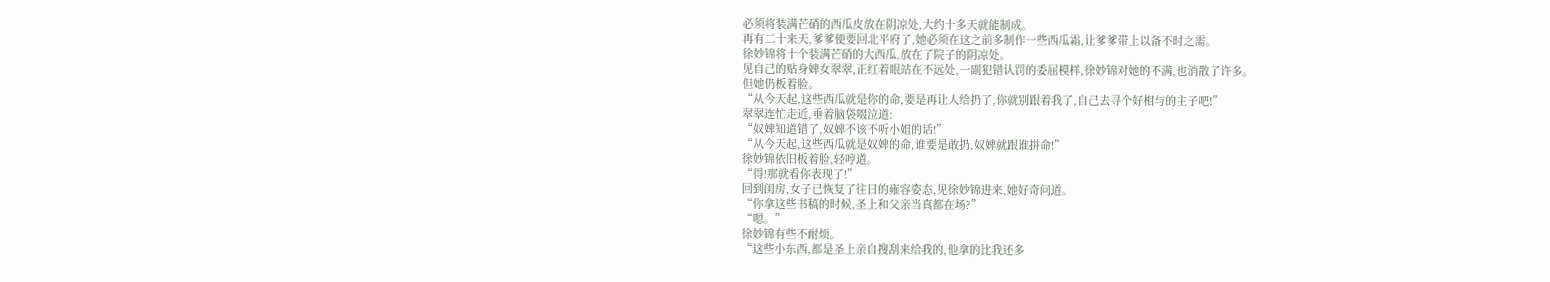必须将装满芒硝的西瓜皮放在阴凉处,大约十多天就能制成。
再有二十来天,爹爹便要回北平府了,她必须在这之前多制作一些西瓜霜,让爹爹带上以备不时之需。
徐妙锦将十个装满芒硝的大西瓜,放在了院子的阴凉处。
见自己的贴身婢女翠翠,正红着眼站在不远处,一副犯错认罚的委屈模样,徐妙锦对她的不满,也消散了许多。
但她仍板着脸。
“从今天起,这些西瓜就是你的命,要是再让人给扔了,你就别跟着我了,自己去寻个好相与的主子吧!”
翠翠连忙走近,垂着脑袋啜泣道:
“奴婢知道错了,奴婢不该不听小姐的话!”
“从今天起,这些西瓜就是奴婢的命,谁要是敢扔,奴婢就跟谁拼命!”
徐妙锦依旧板着脸,轻哼道。
“得!那就看你表现了!”
回到闺房,女子已恢复了往日的雍容姿态,见徐妙锦进来,她好奇问道。
“你拿这些书稿的时候,圣上和父亲当真都在场?”
“嗯。”
徐妙锦有些不耐烦。
“这些小东西,都是圣上亲自搜刮来给我的,他拿的比我还多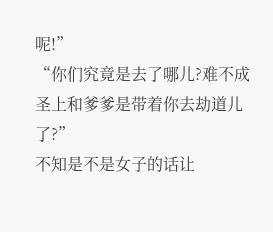呢!”
“你们究竟是去了哪儿?难不成圣上和爹爹是带着你去劫道儿了?”
不知是不是女子的话让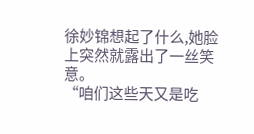徐妙锦想起了什么,她脸上突然就露出了一丝笑意。
“咱们这些天又是吃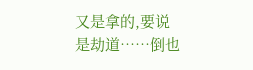又是拿的,要说是劫道……倒也